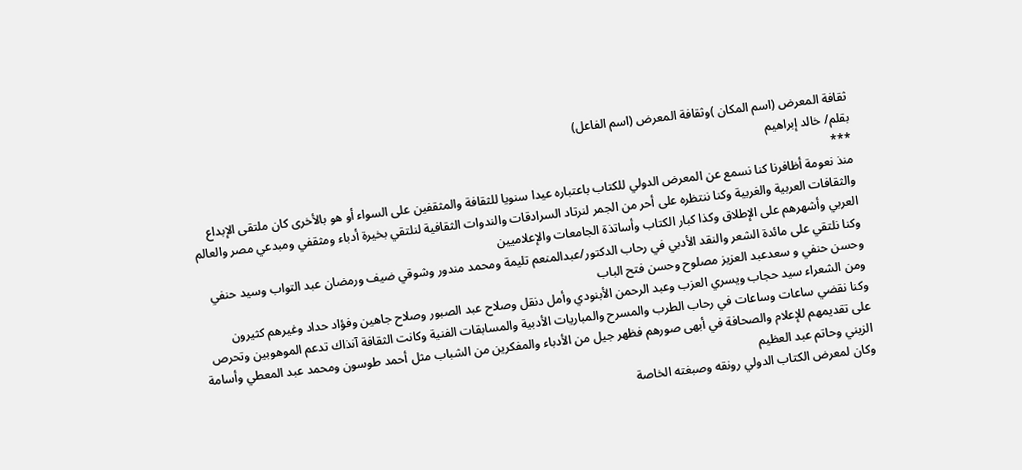ثقافة المعرض (اسم المكان )وثقافة المعرض (اسم الفاعل)
بقلم/ خالد إبراهيم
***
منذ نعومة أظافرنا كنا نسمع عن المعرض الدولي للكتاب باعتباره عيدا سنويا للثقافة والمثقفين على السواء أو هو بالأخرى كان ملتقى الإبداع والثقافات العربية والغربية وكنا ننتظره على أحر من الجمر لنرتاد السرادقات والندوات الثقافية لنلتقي بخيرة أدباء ومثقفي ومبدعي مصر والعالم العربي وأشهرهم على الإطلاق وكذا كبار الكتاب وأساتذة الجامعات والإعلاميين
وكنا نلتقي على مائدة الشعر والنقد الأدبي في رحاب الدكتور/عبدالمنعم تليمة ومحمد مندور وشوقي ضيف ورمضان عبد التواب وسيد حنفي وحسن حنفي و سعدعبد العزيز مصلوح وحسن فتح الباب
ومن الشعراء سيد حجاب ويسري العزب وعبد الرحمن الأبنودي وأمل دنقل وصلاح عبد الصبور وصلاح جاهين وفؤاد حداد وغيرهم كثيرون
وكنا نقضي ساعات وساعات في رحاب الطرب والمسرح والمباريات الأدبية والمسابقات الفنية وكانت الثقافة آنذاك تدعم الموهوبين وتحرص على تقديمهم للإعلام والصحافة في أبهى صورهم فظهر جيل من الأدباء والمفكرين من الشباب مثل أحمد طوسون ومحمد عبد المعطي وأسامة الزيني وحاتم عبد العظيم
وكان لمعرض الكتاب الدولي رونقه وصبغته الخاصة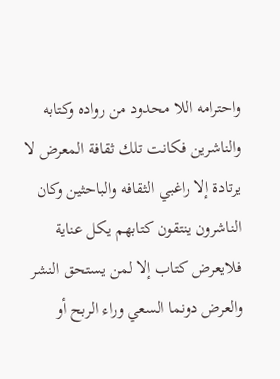واحترامه اللا محدود من رواده وكتابه والناشرين فكانت تلك ثقافة المعرض لا يرتادة إلا راغبي الثقافه والباحثين وكان الناشرون ينتقون كتابهم يكل عناية فلايعرض كتاب إلا لمن يستحق النشر والعرض دونما السعي وراء الربح أو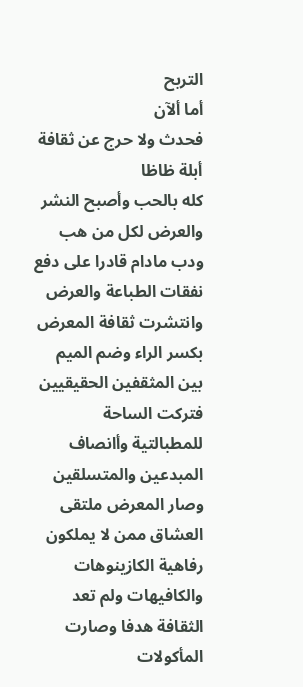التربح
أما ألآن
فحدث ولا حرج عن ثقافة أبلة ظاظا
كله بالحب وأصبح النشر والعرض لكل من هب ودب مادام قادرا على دفع نفقات الطباعة والعرض وانتشرت ثقافة المعرض بكسر الراء وضم الميم بين المثقفين الحقيقيين فتركت الساحة للمطبالتية وأانصاف المبدعين والمتسلقين وصار المعرض ملتقى العشاق ممن لا يملكون رفاهية الكازينوهات والكافيهات ولم تعد الثقافة هدفا وصارت المأكولات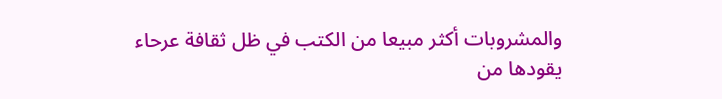والمشروبات أكثر مبيعا من الكتب في ظل ثقافة عرحاء يقودها من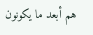هم أبعد ما يكونون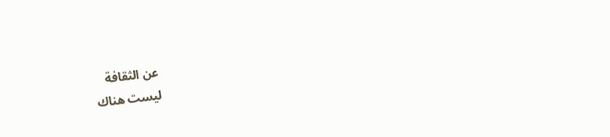عن الثقافة
ليست هناك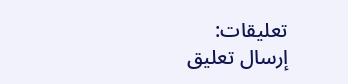تعليقات:
إرسال تعليق